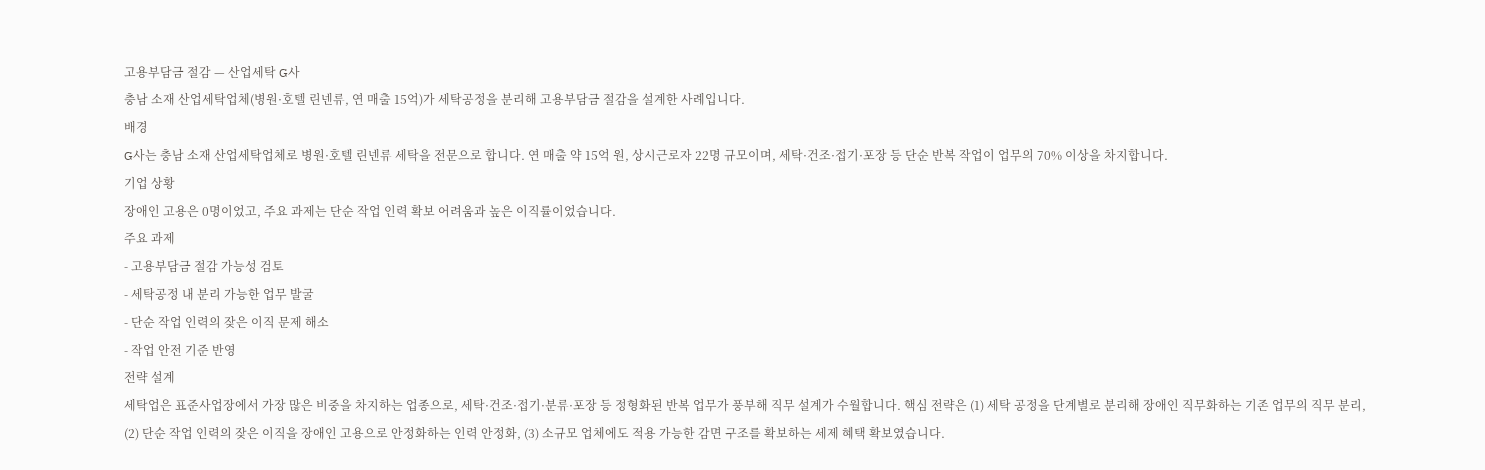고용부담금 절감 — 산업세탁 G사
충남 소재 산업세탁업체(병원·호텔 린넨류, 연 매출 15억)가 세탁공정을 분리해 고용부담금 절감을 설계한 사례입니다.
배경
G사는 충남 소재 산업세탁업체로 병원·호텔 린넨류 세탁을 전문으로 합니다. 연 매출 약 15억 원, 상시근로자 22명 규모이며, 세탁·건조·접기·포장 등 단순 반복 작업이 업무의 70% 이상을 차지합니다.
기업 상황
장애인 고용은 0명이었고, 주요 과제는 단순 작업 인력 확보 어려움과 높은 이직률이었습니다.
주요 과제
- 고용부담금 절감 가능성 검토
- 세탁공정 내 분리 가능한 업무 발굴
- 단순 작업 인력의 잦은 이직 문제 해소
- 작업 안전 기준 반영
전략 설계
세탁업은 표준사업장에서 가장 많은 비중을 차지하는 업종으로, 세탁·건조·접기·분류·포장 등 정형화된 반복 업무가 풍부해 직무 설계가 수월합니다. 핵심 전략은 (1) 세탁 공정을 단계별로 분리해 장애인 직무화하는 기존 업무의 직무 분리, (2) 단순 작업 인력의 잦은 이직을 장애인 고용으로 안정화하는 인력 안정화, (3) 소규모 업체에도 적용 가능한 감면 구조를 확보하는 세제 혜택 확보였습니다.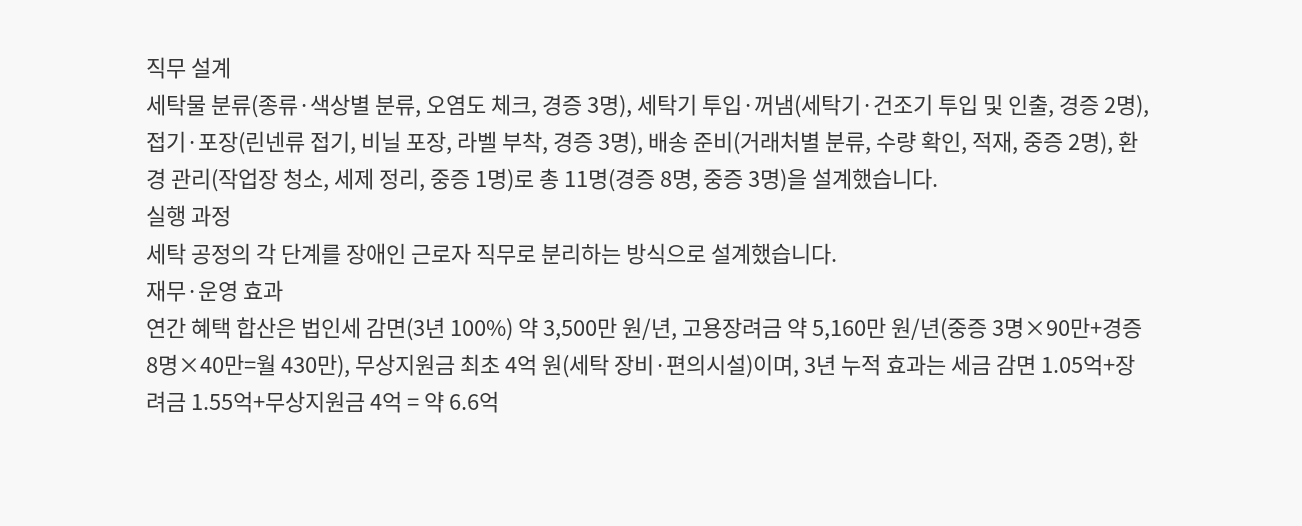직무 설계
세탁물 분류(종류·색상별 분류, 오염도 체크, 경증 3명), 세탁기 투입·꺼냄(세탁기·건조기 투입 및 인출, 경증 2명), 접기·포장(린넨류 접기, 비닐 포장, 라벨 부착, 경증 3명), 배송 준비(거래처별 분류, 수량 확인, 적재, 중증 2명), 환경 관리(작업장 청소, 세제 정리, 중증 1명)로 총 11명(경증 8명, 중증 3명)을 설계했습니다.
실행 과정
세탁 공정의 각 단계를 장애인 근로자 직무로 분리하는 방식으로 설계했습니다.
재무·운영 효과
연간 혜택 합산은 법인세 감면(3년 100%) 약 3,500만 원/년, 고용장려금 약 5,160만 원/년(중증 3명×90만+경증 8명×40만=월 430만), 무상지원금 최초 4억 원(세탁 장비·편의시설)이며, 3년 누적 효과는 세금 감면 1.05억+장려금 1.55억+무상지원금 4억 = 약 6.6억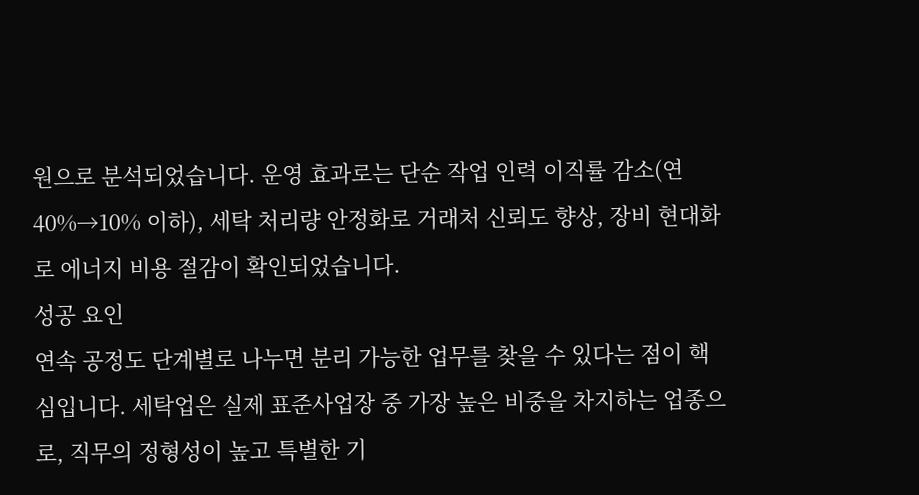원으로 분석되었습니다. 운영 효과로는 단순 작업 인력 이직률 감소(연 40%→10% 이하), 세탁 처리량 안정화로 거래처 신뢰도 향상, 장비 현대화로 에너지 비용 절감이 확인되었습니다.
성공 요인
연속 공정도 단계별로 나누면 분리 가능한 업무를 찾을 수 있다는 점이 핵심입니다. 세탁업은 실제 표준사업장 중 가장 높은 비중을 차지하는 업종으로, 직무의 정형성이 높고 특별한 기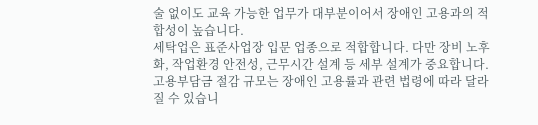술 없이도 교육 가능한 업무가 대부분이어서 장애인 고용과의 적합성이 높습니다.
세탁업은 표준사업장 입문 업종으로 적합합니다. 다만 장비 노후화, 작업환경 안전성, 근무시간 설계 등 세부 설계가 중요합니다.
고용부담금 절감 규모는 장애인 고용률과 관련 법령에 따라 달라질 수 있습니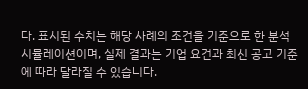다. 표시된 수치는 해당 사례의 조건을 기준으로 한 분석 시뮬레이션이며, 실제 결과는 기업 요건과 최신 공고 기준에 따라 달라질 수 있습니다.